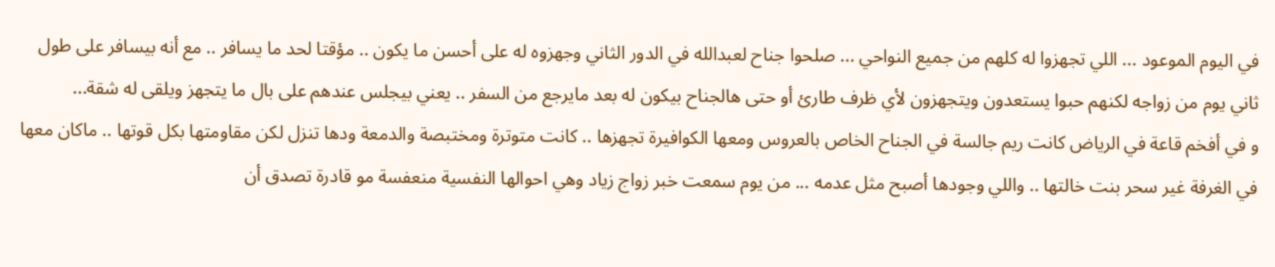في اليوم الموعود ... اللي تجهزوا له كلهم من جميع النواحي ... صلحوا جناح لعبدالله في الدور الثاني وجهزوه له على أحسن ما يكون .. مؤقتا لحد ما يسافر .. مع أنه بيسافر على طول ثاني يوم من زواجه لكنهم حبوا يستعدون ويتجهزون لأي ظرف طارئ أو حتى هالجناح بيكون له بعد مايرجع من السفر .. يعني بيجلس عندهم على بال ما يتجهز ويلقى له شقة...
و في أفخم قاعة في الرياض كانت ريم جالسة في الجناح الخاص بالعروس ومعها الكوافيرة تجهزها .. كانت متوترة ومختبصة والدمعة ودها تنزل لكن مقاومتها بكل قوتها .. ماكان معها في الغرفة غير سحر بنت خالتها .. واللي وجودها أصبح مثل عدمه ... من يوم سمعت خبر زواج زياد وهي احوالها النفسية منعفسة مو قادرة تصدق أن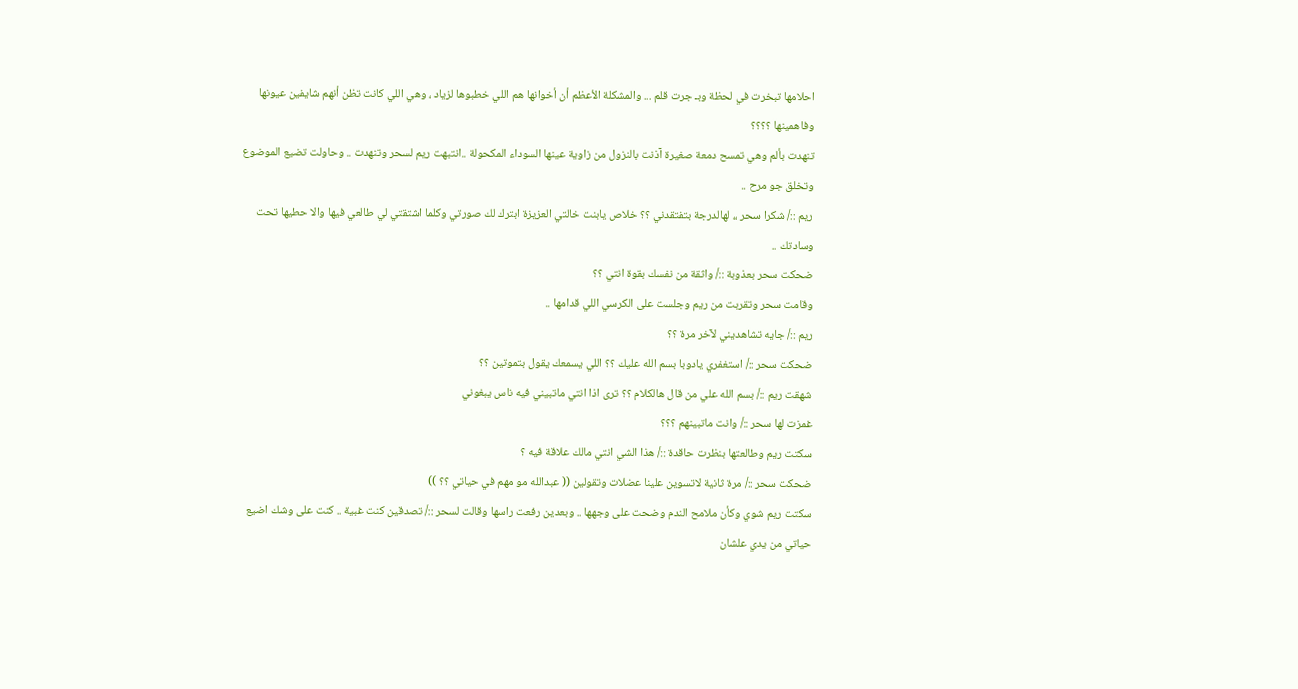احلامها تبخرت في لحظة وبـ جرت قلم ... والمشكلة الأعظم أن أخوانها هم اللي خطبوها لزياد ، وهي اللي كانت تظن أنهم شايفين عيونها وفاهمينها ؟؟؟؟
تنهدت بألم وهي تمسح دمعة صغيرة آذنت بالنزول من زاوية عينها السوداء المكحولة ..انتبهت ريم لسحر وتنهدت .. وحاولت تضيع الموضوع وتخلق جو مرح ..
ريم ::/ شكرا سحر ،، لهالدرجة بتفتقدني ؟؟ خلاص يابنت خالتي العزيزة ابترك لك صورتي وكلما اشتقتي لي طالعي فيها والا حطيها تحت وسادتك ..
ضحكت سحر بعذوبة ::/ واثقة من نفسك بقوة انتي ؟؟
وقامت سحر وتقربت من ريم وجلست على الكرسي اللي قدامها ..
ريم ::/ جايه تشاهديني لآخر مرة ؟؟
ضحكت سحر ::/ استغفري يادوبا بسم الله عليك ؟؟ اللي يسمعك يقول بتموتين ؟؟
شهقت ريم ::/ بسم الله علي من قال هالكلام ؟؟ ترى اذا انتي ماتبيني فيه ناس يبغوني
غمزت لها سحر ::/ وانت ماتبينهم ؟؟؟
سكتت ريم وطالعتها بنظرت حاقدة ::/ هذا الشي انتي مالك علاقة فيه ؟
ضحكت سحر ::/ مرة ثانية لاتسوين علينا عضلات وتقولين (( عبدالله مو مهم في حياتي ؟؟ ))
سكتت ريم شوي وكأن ملامح الندم وضحت على وجهها .. وبعدين رفعت راسها وقالت لسحر ::/ تصدقين كنت غبية .. كنت على وشك اضيع حياتي من يدي علشان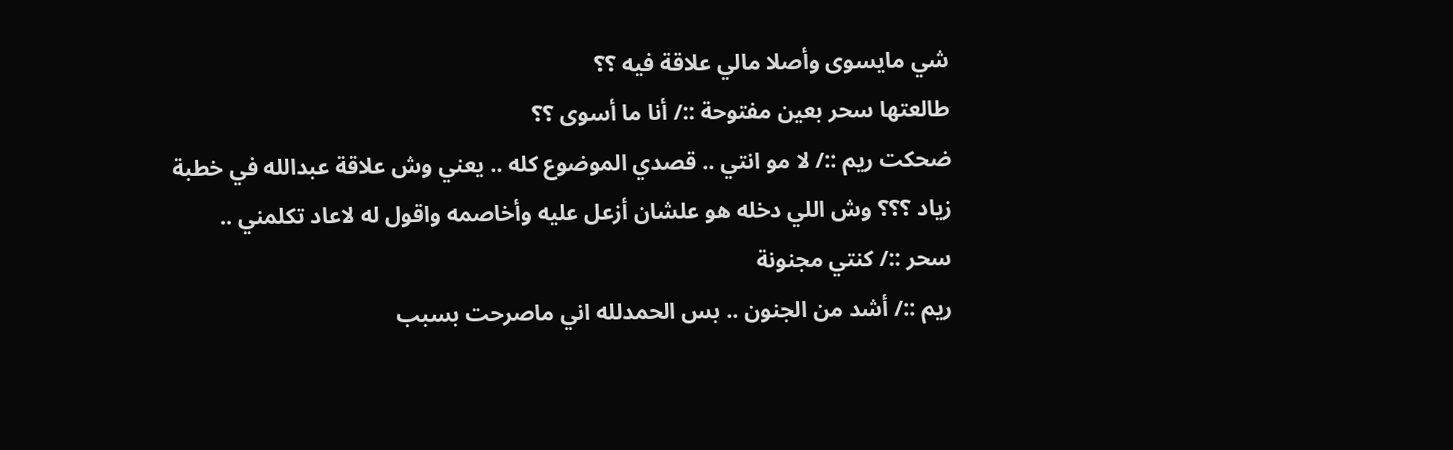شي مايسوى وأصلا مالي علاقة فيه ؟؟
طالعتها سحر بعين مفتوحة ::/ أنا ما أسوى ؟؟
ضحكت ريم ::/ لا مو انتي .. قصدي الموضوع كله .. يعني وش علاقة عبدالله في خطبة زياد ؟؟؟ وش اللي دخله هو علشان أزعل عليه وأخاصمه واقول له لاعاد تكلمني ..
سحر ::/ كنتي مجنونة
ريم ::/ أشد من الجنون .. بس الحمدلله اني ماصرحت بسبب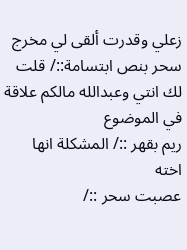زعلي وقدرت ألقى لي مخرج
سحر بنص ابتسامة::/ قلت لك انتي وعبدالله مالكم علاقة في الموضوع
ريم بقهر ::/ المشكلة انها اخته
عصبت سحر ::/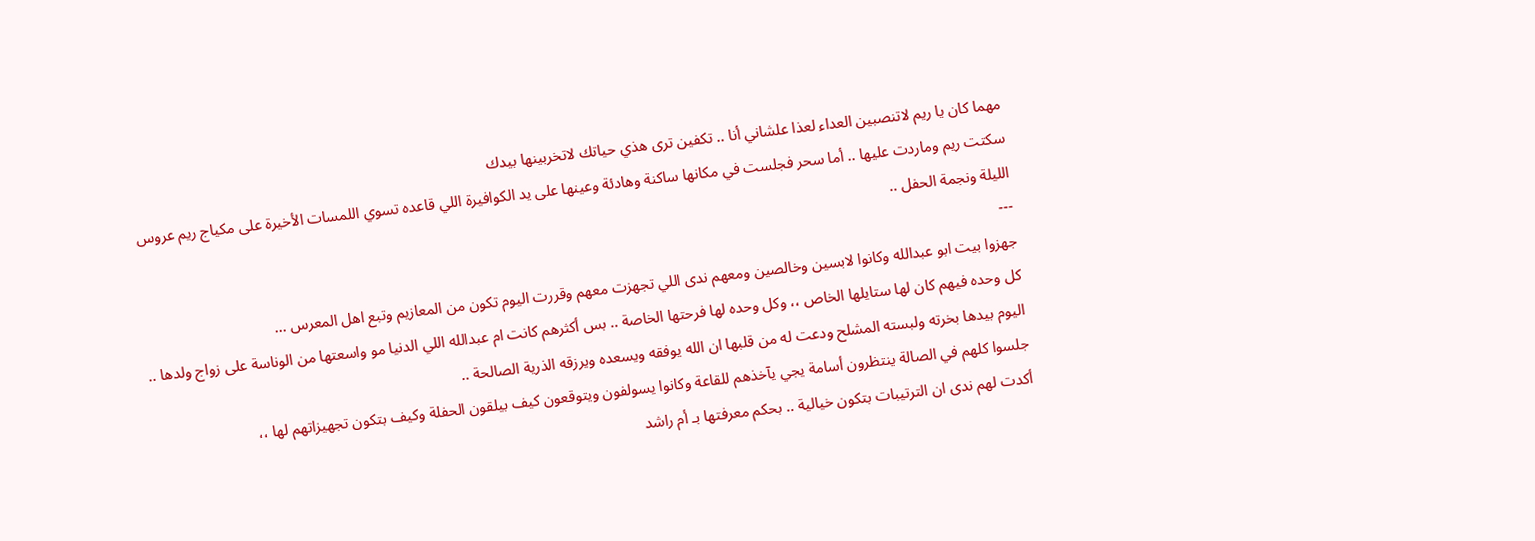مهما كان يا ريم لاتنصبين العداء لعذا علشاني أنا .. تكفين ترى هذي حياتك لاتخربينها بيدك
سكتت ريم وماردت عليها .. أما سحر فجلست في مكانها ساكنة وهادئة وعينها على يد الكوافيرة اللي قاعده تسوي اللمسات الأخيرة على مكياج ريم عروس الليلة ونجمة الحفل ..
---
جهزوا بيت ابو عبدالله وكانوا لابسين وخالصين ومعهم ندى اللي تجهزت معهم وقررت اليوم تكون من المعازيم وتبع اهل المعرس ...
كل وحده فيهم كان لها ستايلها الخاص ،، وكل وحده لها فرحتها الخاصة .. بس أكثرهم كانت ام عبدالله اللي الدنيا مو واسعتها من الوناسة على زواج ولدها .. اليوم بيدها بخرته ولبسته المشلح ودعت له من قلبها ان الله يوفقه ويسعده ويرزقه الذرية الصالحة ..
جلسوا كلهم في الصالة ينتظرون أسامة يجي يآخذهم للقاعة وكانوا يسولفون ويتوقعون كيف بيلقون الحفلة وكيف بتكون تجهيزاتهم لها ،،
أكدت لهم ندى ان الترتيبات بتكون خيالية .. بحكم معرفتها بـ أم راشد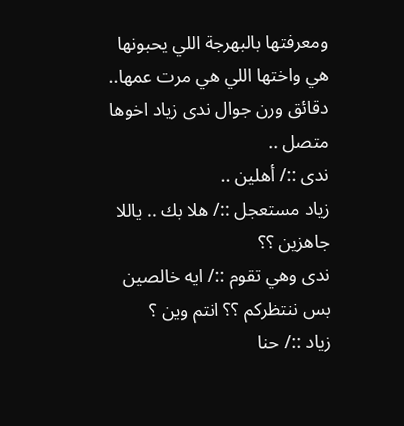ومعرفتها بالبهرجة اللي يحبونها هي واختها اللي هي مرت عمها..
دقائق ورن جوال ندى زياد اخوها متصل ..
ندى ::/ أهلين ..
زياد مستعجل ::/ هلا بك .. ياللا جاهزين ؟؟
ندى وهي تقوم ::/ ايه خالصين بس ننتظركم ؟؟ انتم وين ؟
زياد ::/ حنا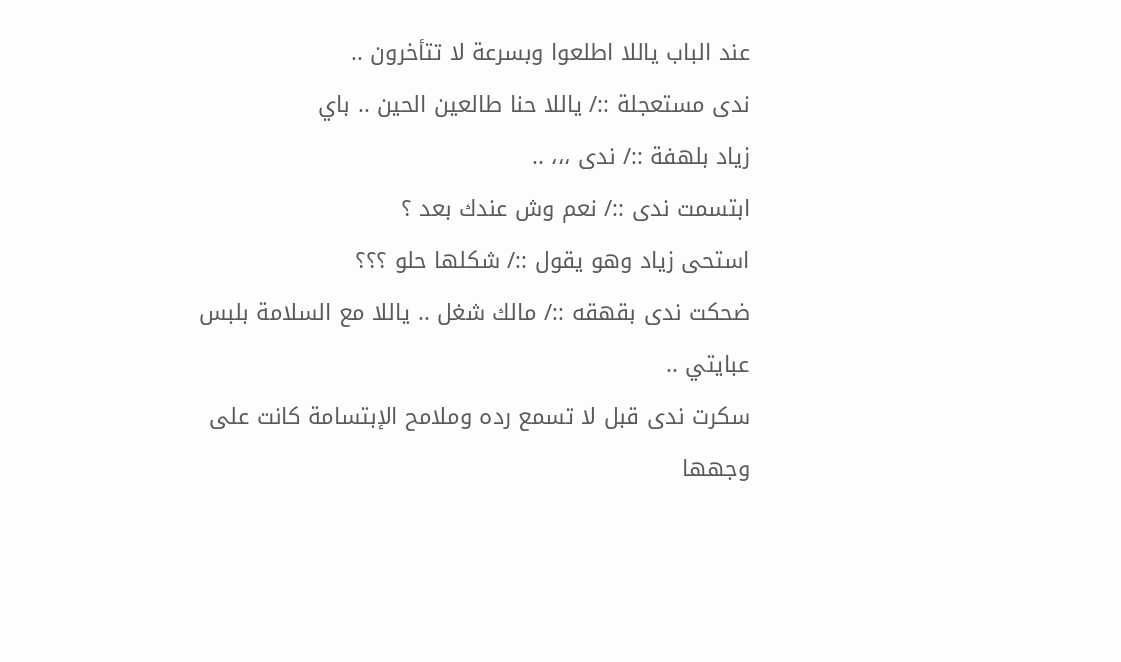عند الباب ياللا اطلعوا وبسرعة لا تتأخرون ..
ندى مستعجلة ::/ ياللا حنا طالعين الحين .. باي
زياد بلهفة ::/ ندى ،،، ..
ابتسمت ندى ::/ نعم وش عندك بعد ؟
استحى زياد وهو يقول ::/ شكلها حلو ؟؟؟
ضحكت ندى بقهقه ::/ مالك شغل .. ياللا مع السلامة بلبس عبايتي ..
سكرت ندى قبل لا تسمع رده وملامح الإبتسامة كانت على وجهها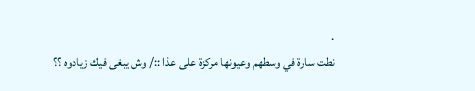.
نطت سارة في وسطهم وعيونها مركزة على عذا ::/ وش يبغى فيك زيادوه ؟؟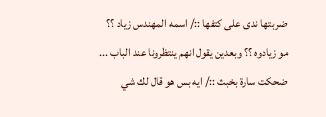ضربتها ندى على كتفها ::/ اسمه المهندس زياد ؟؟ مو زيادوه ؟؟ وبعدين يقول انهم ينتظرونا عند الباب ...
ضحكت سارة بخبث ::/ ايه بس هو قال لك شي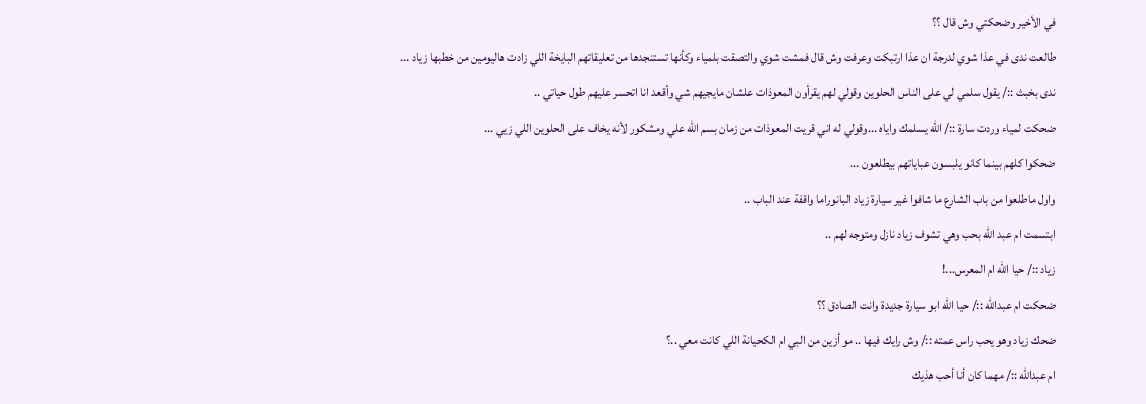في الأخير وضحكتي وش قال ؟؟
طالعت ندى في عذا شوي لدرجة ان عذا ارتبكت وعرفت وش قال فمشت شوي والتصقت بلمياء وكأنها تستنجدها من تعليقاتهم البايخة اللي زادت هاليومين من خطبها زياد ...
ندى بخبث ::/ يقول سلمي لي على الناس الحلوين وقولي لهم يقرأون المعوذات علشان مايجيهم شي وأقعد انا اتحسر عليهم طول حياتي ..
ضحكت لمياء وردت سارة ::/ الله يسلمك واياه ...وقولي له اني قريت المعوذات من زمان بسم الله علي ومشكور لأنه يخاف على الحلوين اللي زيي ...
ضحكوا كلهم بينما كانو يلبسون عباياتهم بيطلعون ...
واول ماطلعوا من باب الشارع ما شافوا غير سيارة زياد البانوراما واقفة عند الباب ..
ابتسمت ام عبد الله بحب وهي تشوف زياد نازل ومتوجه لهم ..
زياد ::/ حيا الله ام المعرس...!
ضحكت ام عبدالله ::/ حيا الله ابو سيارة جديدة وانت الصادق ؟؟
ضحك زياد وهو يحب راس عمته ::/ وش رايك فيها .. مو أزين من البي ام الكحيانة اللي كانت معي ..؟
ام عبدالله ::/ مهما كان أنا أحب هذيك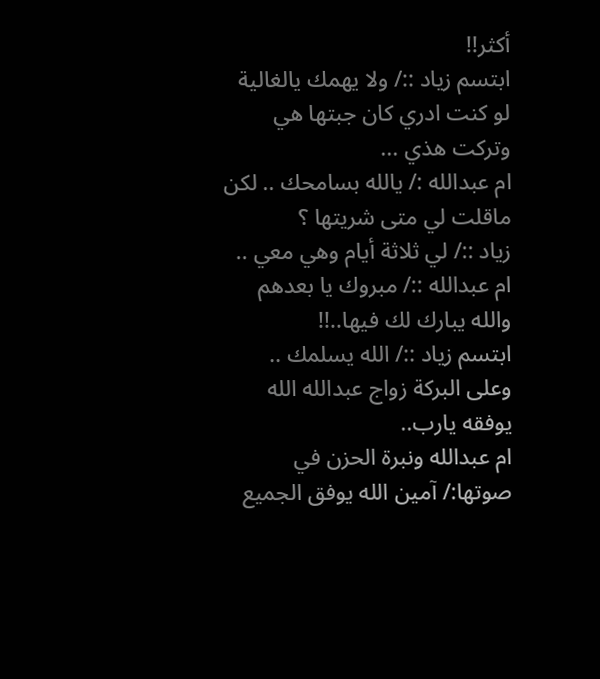أكثر!!
ابتسم زياد ::/ ولا يهمك يالغالية لو كنت ادري كان جبتها هي وتركت هذي ...
ام عبدالله :/ يالله بسامحك .. لكن ماقلت لي متى شريتها ؟
زياد ::/ لي ثلاثة أيام وهي معي ..
ام عبدالله ::/ مبروك يا بعدهم والله يبارك لك فيها..!!
ابتسم زياد ::/ الله يسلمك .. وعلى البركة زواج عبدالله الله يوفقه يارب..
ام عبدالله ونبرة الحزن في صوتها:/ آمين الله يوفق الجميع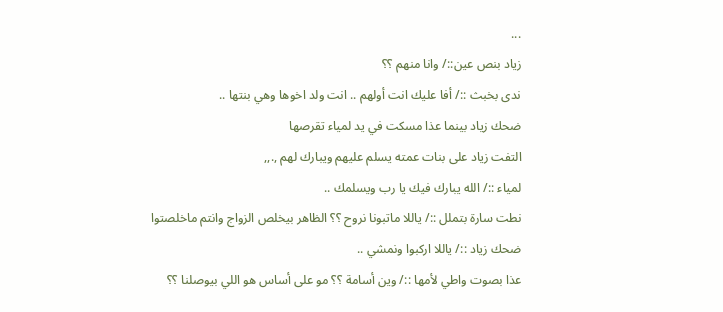...
زياد بنص عين::/ وانا منهم ؟؟
ندى بخبث ::/ أفا عليك انت أولهم .. انت ولد اخوها وهي بنتها ..
ضحك زياد بينما عذا مسكت في يد لمياء تقرصها
التفت زياد على بنات عمته يسلم عليهم ويبارك لهم ,.,,
لمياء ::/ الله يبارك فيك يا رب ويسلمك ..
نطت سارة بتملل ::/ ياللا ماتبونا نروح ؟؟ الظاهر بيخلص الزواج وانتم ماخلصتوا
ضحك زياد ::/ ياللا اركبوا ونمشي ..
عذا بصوت واطي لأمها ::/ وين أسامة ؟؟ مو على أساس هو اللي بيوصلنا ؟؟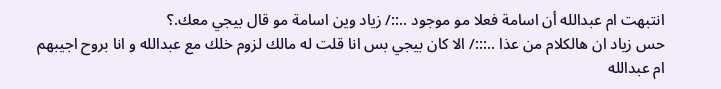انتبهت ام عبدالله أن اسامة فعلا مو موجود ..::/ زياد وين اسامة مو قال بيجي معك.؟
حس زياد ان هالكلام من عذا ..:::/ الا كان بيجي بس انا قلت له مالك لزوم خلك مع عبدالله و انا بروح اجيبهم
ام عبدالله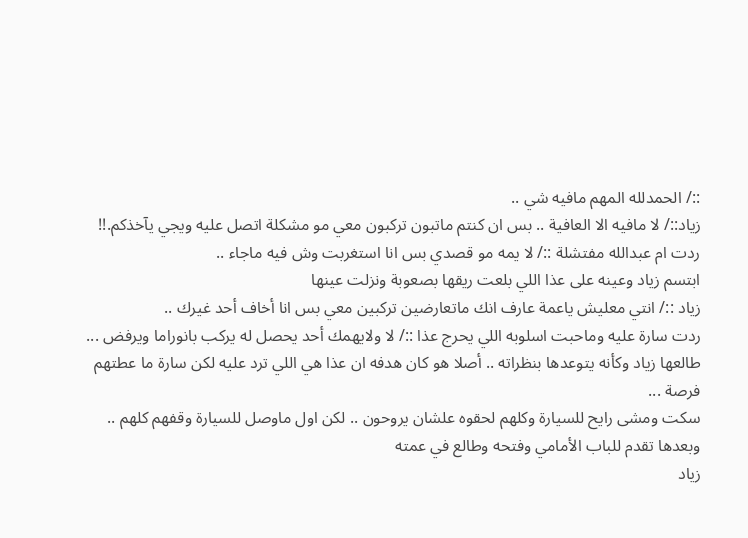::/ الحمدلله المهم مافيه شي ..
زياد::/ لا مافيه الا العافية .. بس ان كنتم ماتبون تركبون معي مو مشكلة اتصل عليه ويجي يآخذكم.!!
ردت ام عبدالله مفتشلة ::/ لا يمه مو قصدي بس انا استغربت وش فيه ماجاء ..
ابتسم زياد وعينه على عذا اللي بلعت ريقها بصعوبة ونزلت عينها
زياد ::/ انتي معليش ياعمة عارف انك ماتعارضين تركبين معي بس انا أخاف أحد غيرك ..
ردت سارة عليه وماحبت اسلوبه اللي يحرج عذا ::/ لا ولايهمك أحد يحصل له يركب بانوراما ويرفض ...
طالعها زياد وكأنه يتوعدها بنظراته .. أصلا هو كان هدفه ان عذا هي اللي ترد عليه لكن سارة ما عطتهم فرصة ...
سكت ومشى رايح للسيارة وكلهم لحقوه علشان يروحون .. لكن اول ماوصل للسيارة وقفهم كلهم .. وبعدها تقدم للباب الأمامي وفتحه وطالع في عمته
زياد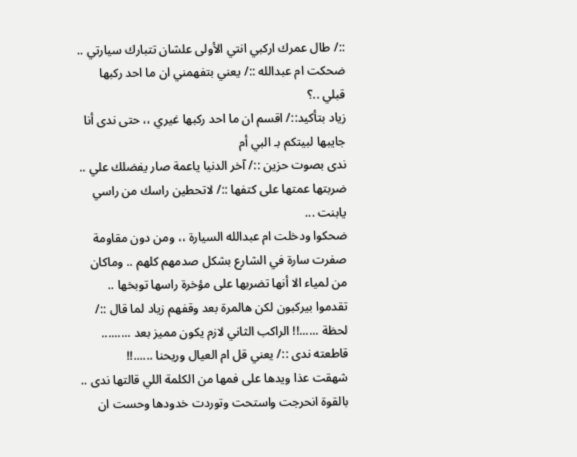::/ طال عمرك اركبي انتي الأولى علشان تتبارك سيارتي ..
ضحكت ام عبدالله ::/ يعني بتفهمني ان ما احد ركبها قبلي ..؟
زياد بتأكيد::/ اقسم ان ما احد ركبها غيري ،، حتى ندى أنا جايبها لبيتكم بـ البي أم
ندى بصوت حزين ::/ آخر الدنيا ياعمة صار يفضلك علي ..
ضربتها عمتها على كتفها ::/ لاتحطين راسك من راسي يابنت ...
ضحكوا ودخلت ام عبدالله السيارة ،، ومن دون مقاومة صفرت سارة في الشارع بشكل صدمهم كلهم .. وماكان من لمياء الا أنها تضربها على مؤخرة راسها توبخها ..
تقدموا بيركبون لكن هالمرة بعد وقفهم زياد لما قال ::/ لحظة ......!! الراكب الثاني لازم يكون مميز بعد .........
قاطعته ندى ::/ يعني قل ام العيال وريحنا ......!!
شهقت عذا ويدها على فمها من الكلمة اللي قالتها ندى .. بالقوة انحرجت واستحت وتوردت خدودها وحست ان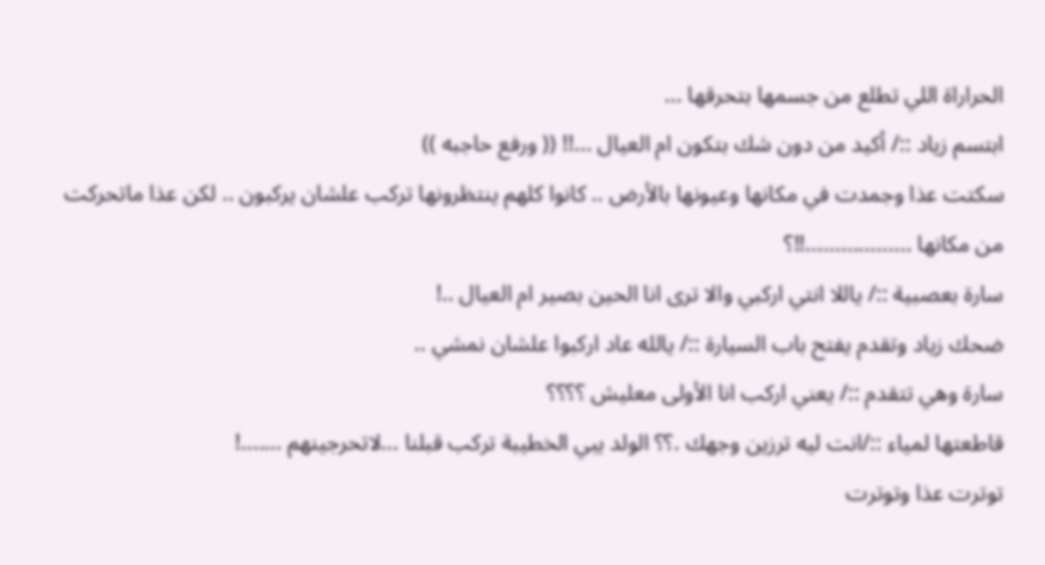الحراراة اللي تطلع من جسمها بتحرقها ...
ابتسم زياد ::/ أكيد من دون شك بتكون ام العيال ...!! (( ورفع حاجبه ))
سكتت عذا وجمدت في مكانها وعيونها بالأرض .. كانوا كلهم ينتظرونها تركب علشان يركبون .. لكن عذا ماتحركت من مكانها ..................!!؟
سارة بعصبية ::/ ياللا انتي اركبي والا ترى انا الحين بصير ام العيال ..!
ضحك زياد وتقدم يفتح باب السيارة ::/ يالله عاد اركبوا علشان نمشي ..
سارة وهي تتقدم ::/ يعني اركب انا الأولى معليش ؟؟؟؟
قاطعتها لمياء ::/انت ليه ترزين وجهك .؟؟ الولد يبي الخطيبة تركب قبلنا ...لاتحرجينهم .......!
توترت عذا وتوترت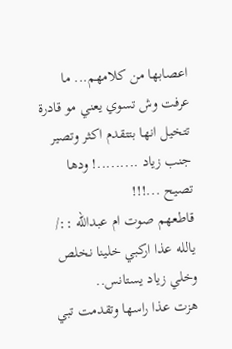اعصابها من كلامهم... ما عرفت وش تسوي يعني مو قادرة تتخيل انها بتتقدم اكثر وتصير جنب زياد .........! ودها تصيح ...!!!
قاطعهم صوت ام عبدالله ::/ يالله عذا اركبي خلينا نخلص وخلي زياد يستانس..
هزت عذا راسها وتقدمت تبي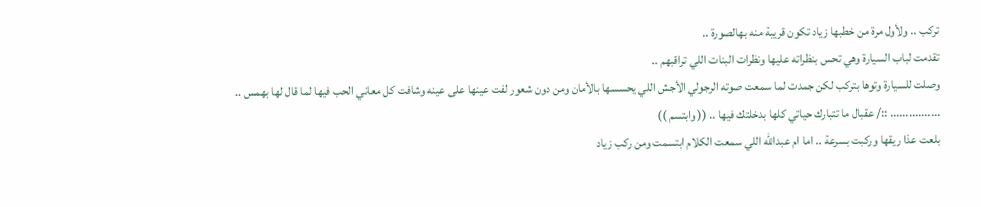تركب .. ولأول مرة من خطبها زياد تكون قريبة منه بهالصورة ..
تقدمت لباب السيارة وهي تحس بنظراته عليها ونظرات البنات اللي تراقبهم ..
وصلت للسيارة وتوها بتركب لكن جمدت لما سمعت صوته الرجولي الأجش اللي يحسسها بالأمان ومن دون شعور لفت عينها على عينه وشافت كل معاني الحب فيها لما قال لها بهمس ..
................ ::/ عقبال ما تتبارك حياتي كلها بدخلتك فيها .. (( وابتسم ))
بلعت عذا ريقها وركبت بسرعة .. اما ام عبدالله اللي سمعت الكلام ابتسمت ومن ركب زياد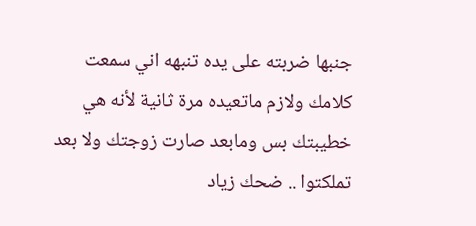جنبها ضربته على يده تنبهه اني سمعت كلامك ولازم ماتعيده مرة ثانية لأنه هي خطيبتك بس ومابعد صارت زوجتك ولا بعد تملكتوا .. ضحك زياد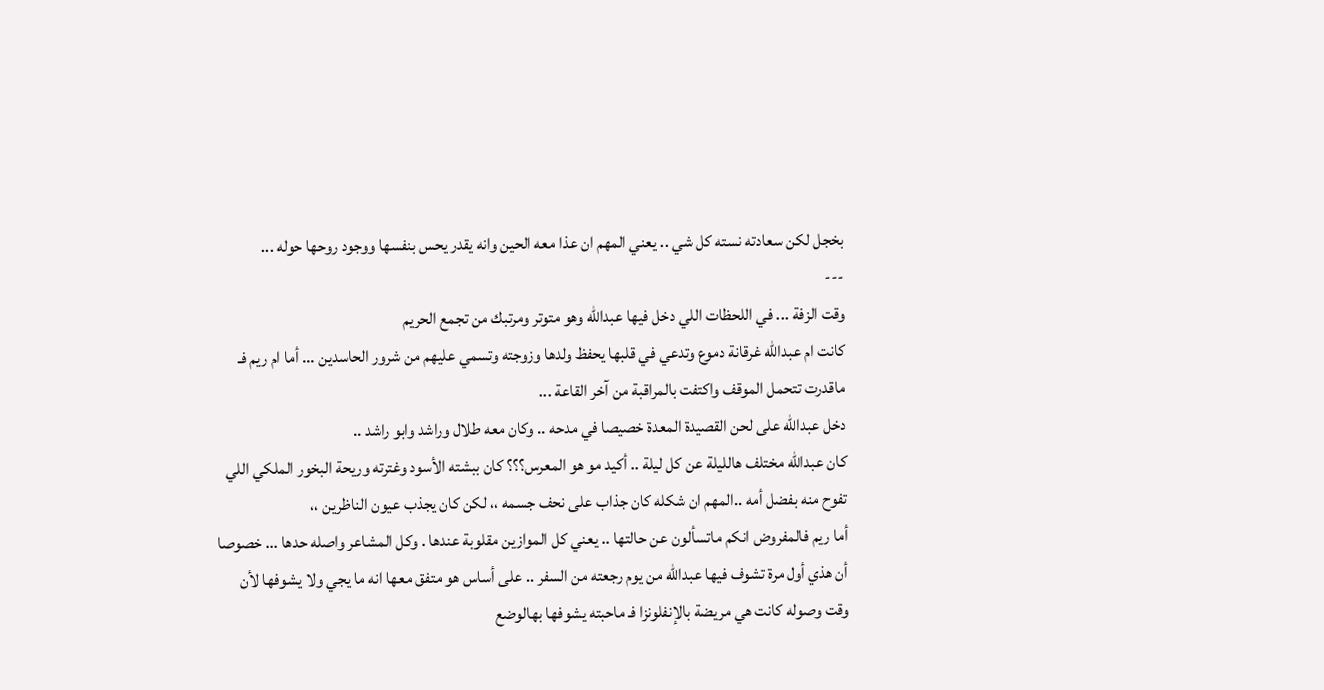بخجل لكن سعادته نسته كل شي .. يعني المهم ان عذا معه الحين وانه يقدر يحس بنفسها ووجود روحها حوله ...
---
وقت الزفة ... في اللحظات اللي دخل فيها عبدالله وهو متوتر ومرتبك من تجمع الحريم
كانت ام عبدالله غرقانة دموع وتدعي في قلبها يحفظ ولدها وزوجته وتسمي عليهم من شرور الحاسدين ... أما ام ريم فـ ماقدرت تتحمل الموقف واكتفت بالمراقبة من آخر القاعة ...
دخل عبدالله على لحن القصيدة المعدة خصيصا في مدحه .. وكان معه طلال وراشد وابو راشد ..
كان عبدالله مختلف هالليلة عن كل ليلة .. أكيد مو هو المعرس؟؟؟ كان ببشته الأسود وغترته وريحة البخور الملكي اللي تفوح منه بفضل أمه ..المهم ان شكله كان جذاب على نحف جسمه ،، لكن كان يجذب عيون الناظرين ،،
أما ريم فالمفروض انكم ماتسألون عن حالتها .. يعني كل الموازين مقلوبة عندها . وكل المشاعر واصله حدها ... خصوصا أن هذي أول مرة تشوف فيها عبدالله من يوم رجعته من السفر .. على أساس هو متفق معها انه ما يجي ولا يشوفها لأن وقت وصوله كانت هي مريضة بالإنفلونزا فـ ماحبته يشوفها بهالوضع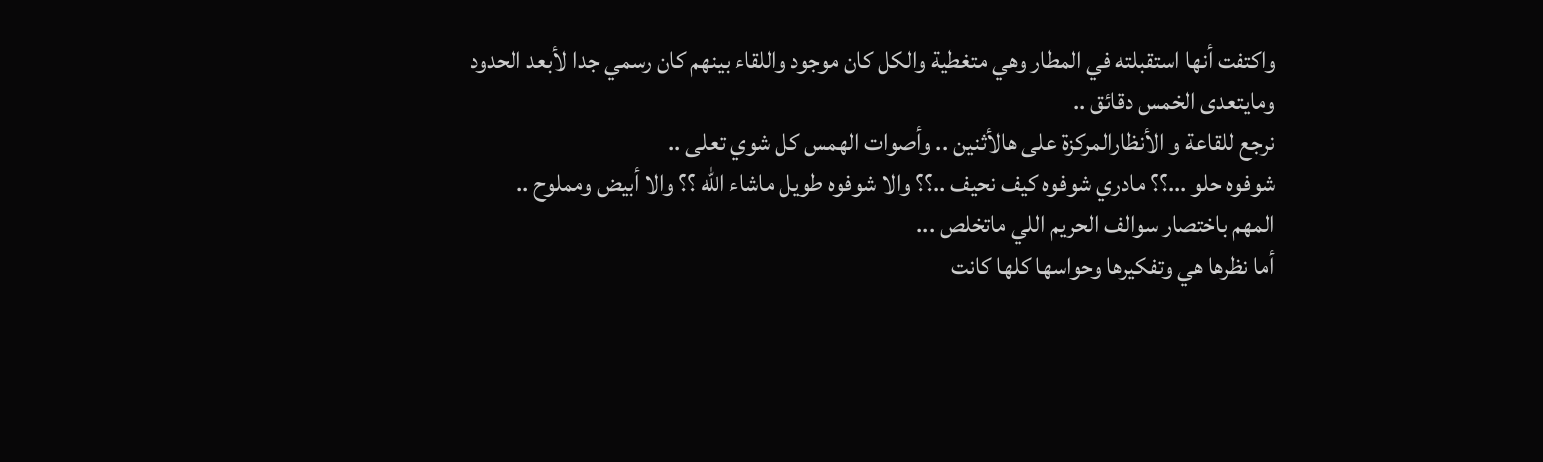واكتفت أنها استقبلته في المطار وهي متغطية والكل كان موجود واللقاء بينهم كان رسمي جدا لأبعد الحدود ومايتعدى الخمس دقائق ..
نرجع للقاعة و الأنظارالمركزة على هالأثنين .. وأصوات الهمس كل شوي تعلى ..
شوفوه حلو ...؟؟ مادري شوفوه كيف نحيف ..؟؟ والا شوفوه طويل ماشاء الله ؟؟ والا أبيض ومملوح .. المهم باختصار سوالف الحريم اللي ماتخلص ...
أما نظرها هي وتفكيرها وحواسها كلها كانت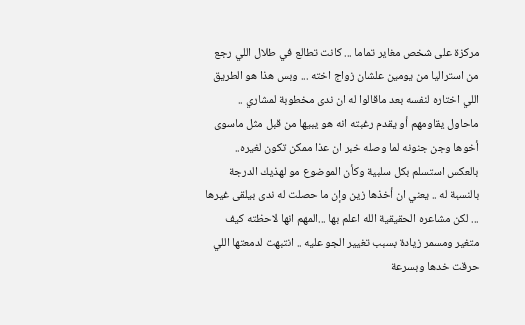مركزة على شخص مغاير تماما ... كانت تطالع في طلال اللي رجع من استراليا من يومين علشان زواج اخته ... وبس هذا هو الطريق اللي اختاره لنفسه بعد ماقالوا له ان ندى مخطوبة لمشاري .. ماحاول يقاومهم أو يقدم رغبته انه هو يبيها من قبل مثل ماسوى أخوها وجن جنونه لما وصله خبر ان عذا ممكن تكون لغيره.. بالعكس استسلم بكل سلبية وكأن الموضوع مو لهذيك الدرجة بالنسبة له .. يعني ان أخذها زين وإن ما حصلت له ندى بيلقى غيرها ... لكن مشاعره الحقيقية الله اعلم بها ...المهم انها لاحظته كيف متغير ومسمر زيادة بسبب تغيير الجو عليه .. انتبهت لدمعتها اللي حرقت خدها وبسرعة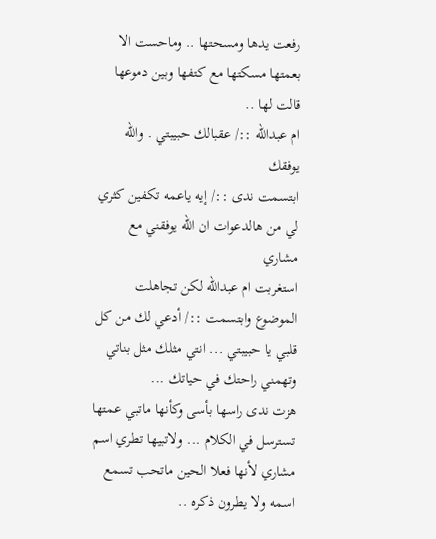رفعت يدها ومسحتها .. وماحست الا بعمتها مسكتها مع كتفها وبين دموعها قالت لها ..
ام عبدالله ::/ عقبالك حبيبتي . والله يوفقك
ابتسمت ندى ::/ إيه ياعمه تكفين كثري لي من هالدعوات ان الله يوفقني مع مشاري
استغربت ام عبدالله لكن تجاهلت الموضوع وابتسمت ::/ أدعي لك من كل قلبي يا حبيبتي ... انتي مثلك مثل بناتي وتهمني راحتك في حياتك ...
هزت ندى راسها بأسى وكأنها ماتبي عمتها تسترسل في الكلام ... ولاتبيها تطري اسم مشاري لأنها فعلا الحين ماتحب تسمع اسمه ولا يطرون ذكره ..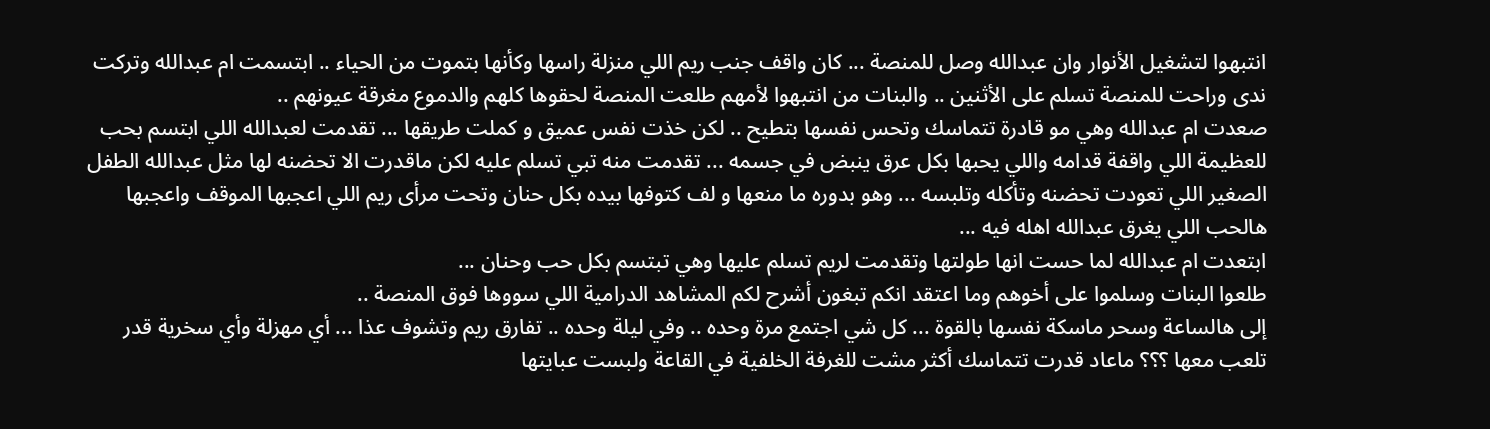انتبهوا لتشغيل الأنوار وان عبدالله وصل للمنصة ... كان واقف جنب ريم اللي منزلة راسها وكأنها بتموت من الحياء .. ابتسمت ام عبدالله وتركت ندى وراحت للمنصة تسلم على الأثنين .. والبنات من انتبهوا لأمهم طلعت المنصة لحقوها كلهم والدموع مغرقة عيونهم ..
صعدت ام عبدالله وهي مو قادرة تتماسك وتحس نفسها بتطيح .. لكن خذت نفس عميق و كملت طريقها ... تقدمت لعبدالله اللي ابتسم بحب للعظيمة اللي واقفة قدامه واللي يحبها بكل عرق ينبض في جسمه ... تقدمت منه تبي تسلم عليه لكن ماقدرت الا تحضنه لها مثل عبدالله الطفل الصغير اللي تعودت تحضنه وتأكله وتلبسه ... وهو بدوره ما منعها و لف كتوفها بيده بكل حنان وتحت مرأى ريم اللي اعجبها الموقف واعجبها هالحب اللي يغرق عبدالله اهله فيه ...
ابتعدت ام عبدالله لما حست انها طولتها وتقدمت لريم تسلم عليها وهي تبتسم بكل حب وحنان ...
طلعوا البنات وسلموا على أخوهم وما اعتقد انكم تبغون أشرح لكم المشاهد الدرامية اللي سووها فوق المنصة ..
إلى هالساعة وسحر ماسكة نفسها بالقوة ... كل شي اجتمع مرة وحده .. وفي ليلة وحده .. تفارق ريم وتشوف عذا ... أي مهزلة وأي سخرية قدر تلعب معها ؟؟؟ ماعاد قدرت تتماسك أكثر مشت للغرفة الخلفية في القاعة ولبست عبايتها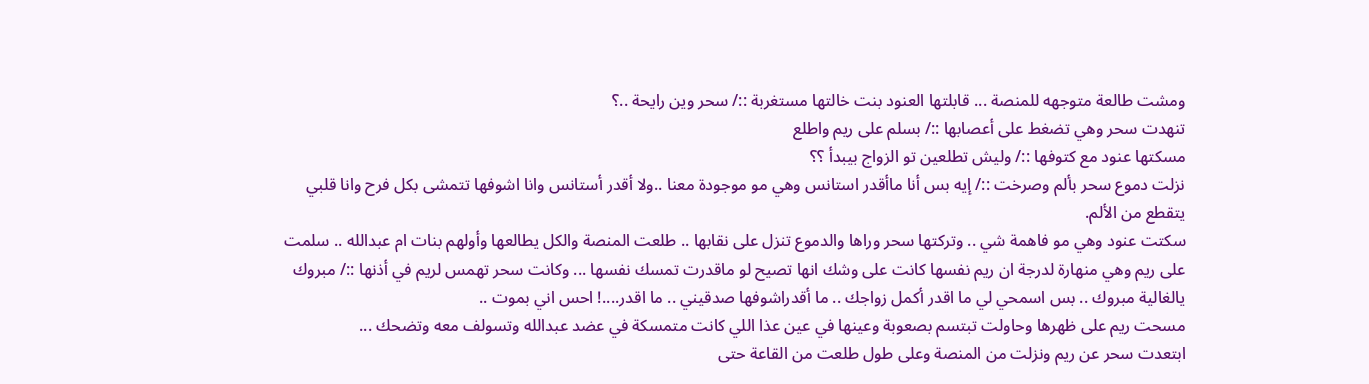ومشت طالعة متوجهه للمنصة ... قابلتها العنود بنت خالتها مستغربة ::/ سحر وين رايحة ..؟
تنهدت سحر وهي تضغط على أعصابها ::/ بسلم على ريم واطلع
مسكتها عنود مع كتوفها ::/ وليش تطلعين تو الزواج بيبدأ ؟؟
نزلت دموع سحر بألم وصرخت ::/ إيه بس أنا ماأقدر استانس وهي مو موجودة معنا ..ولا أقدر أستانس وانا اشوفها تتمشى بكل فرح وانا قلبي يتقطع من الألم.
سكتت عنود وهي مو فاهمة شي .. وتركتها سحر وراها والدموع تنزل على نقابها .. طلعت المنصة والكل يطالعها وأولهم بنات ام عبدالله .. سلمت على ريم وهي منهارة لدرجة ان ريم نفسها كانت على وشك انها تصيح لو ماقدرت تمسك نفسها ... وكانت سحر تهمس لريم في أذنها ::/ مبروك يالغالية مبروك .. بس اسمحي لي ما اقدر أكمل زواجك .. ما أقدراشوفها صدقيني .. ما اقدر....! احس اني بموت ..
مسحت ريم على ظهرها وحاولت تبتسم بصعوبة وعينها في عين عذا اللي كانت متمسكة في عضد عبدالله وتسولف معه وتضحك ...
ابتعدت سحر عن ريم ونزلت من المنصة وعلى طول طلعت من القاعة حتى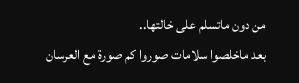من دون ماتسلم على خالتها..
بعد ماخلصوا سلامات صوروا كم صورة مع العرسان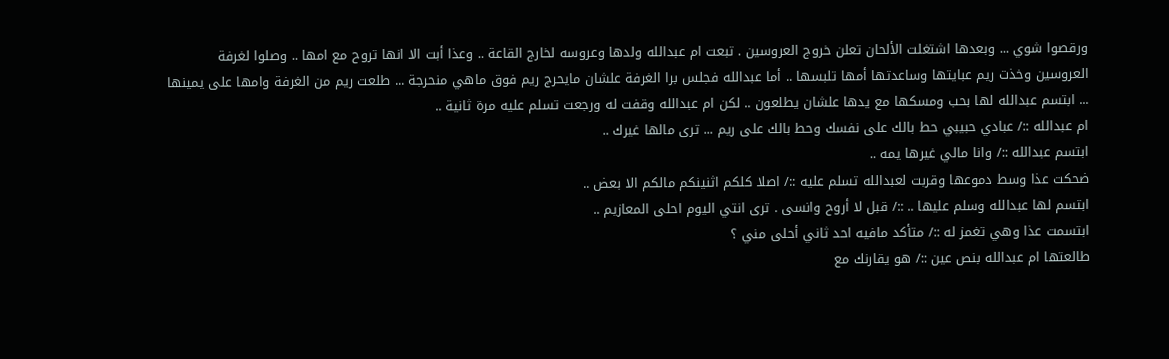ورقصوا شوي ... وبعدها اشتغلت الألحان تعلن خروج العروسين . تبعت ام عبدالله ولدها وعروسه لخارج القاعة .. وعذا أبت الا انها تروح مع امها .. وصلوا لغرفة العروسين وخذت ريم عبايتها وساعدتها أمها تلبسها .. أما عبدالله فجلس برا الغرفة علشان مايحرج ريم فوق ماهي منحرجة ... طلعت ريم من الغرفة وامها على يمينها ... ابتسم عبدالله لها بحب ومسكها مع يدها علشان يطلعون .. لكن ام عبدالله وقفت له ورجعت تسلم عليه مرة ثانية ..
ام عبدالله ::/ عبادي حبيبي حط بالك على نفسك وحط بالك على ريم ... ترى مالها غيرك ..
ابتسم عبدالله ::/ وانا مالي غيرها يمه ..
ضحكت عذا وسط دموعها وقربت لعبدالله تسلم عليه ::/ اصلا كلكم اثنينكم مالكم الا بعض ..
ابتسم لها عبدالله وسلم عليها .. ::/ قبل لا أروح وانسى . ترى انتي اليوم احلى المعازيم ..
ابتسمت عذا وهي تغمز له ::/ متأكد مافيه احد ثاني أحلى مني ؟
طالعتها ام عبدالله بنص عين ::/ هو يقارنك مع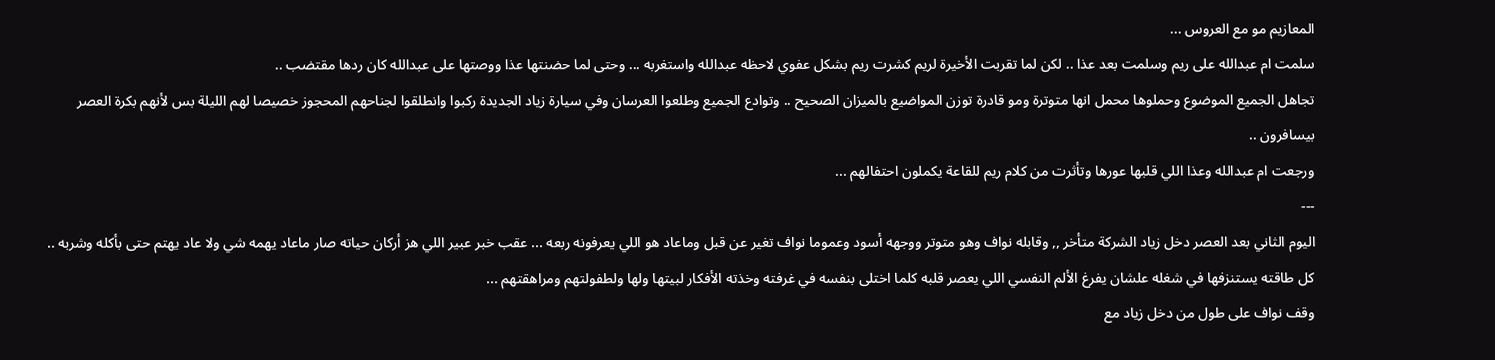المعازيم مو مع العروس ...
سلمت ام عبدالله على ريم وسلمت بعد عذا .. لكن لما تقربت الأخيرة لريم كشرت ريم بشكل عفوي لاحظه عبدالله واستغربه ... وحتى لما حضنتها عذا ووصتها على عبدالله كان ردها مقتضب ..
تجاهل الجميع الموضوع وحملوها محمل انها متوترة ومو قادرة توزن المواضيع بالميزان الصحيح .. وتوادع الجميع وطلعوا العرسان وفي سيارة زياد الجديدة ركبوا وانطلقوا لجناحهم المحجوز خصيصا لهم الليلة بس لأنهم بكرة العصر بيسافرون ..
ورجعت ام عبدالله وعذا اللي قلبها عورها وتأثرت من كلام ريم للقاعة يكملون احتفالهم ...
---
اليوم الثاني بعد العصر دخل زياد الشركة متأخر ,, وقابله نواف وهو متوتر ووجهه أسود وعموما نواف تغير عن قبل وماعاد هو اللي يعرفونه ربعه ... عقب خبر عبير اللي هز أركان حياته صار ماعاد يهمه شي ولا عاد يهتم حتى بأكله وشربه .. كل طاقته يستنزفها في شغله علشان يفرغ الألم النفسي اللي يعصر قلبه كلما اختلى بنفسه في غرفته وخذته الأفكار لبيتها ولها ولطفولتهم ومراهقتهم ...
وقف نواف على طول من دخل زياد مع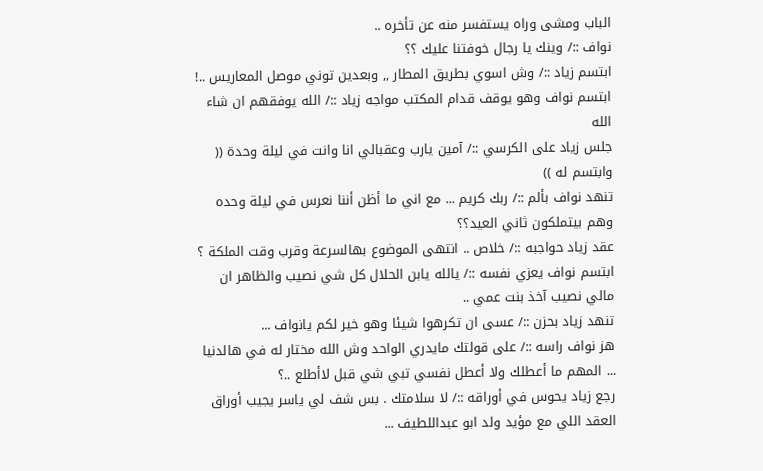الباب ومشى وراه يستفسر منه عن تأخره ..
نواف ::/ وينك يا رجال خوفتنا عليك ؟؟
ابتسم زياد ::/ وش اسوي بطريق المطار ,, وبعدين توني موصل المعاريس ..!
ابتسم نواف وهو يوقف قدام المكتب مواجه زياد ::/ الله يوفقهم ان شاء الله
جلس زياد على الكرسي ::/ آمين يارب وعقبالي انا وانت في ليلة وحدة (( وابتسم له ))
تنهد نواف بألم ::/ ربك كريم ... مع اني ما أظن أننا نعرس في ليلة وحده وهم بيتملكون ثاني العيد؟؟
عقد زياد حواجبه ::/ خلاص .. انتهى الموضوع بهالسرعة وقرب وقت الملكة ؟
ابتسم نواف يعزي نفسه ::/ يالله يابن الحلال كل شي نصيب والظاهر ان مالي نصيب آخذ بنت عمي ..
تنهد زياد بحزن ::/ عسى ان تكرهوا شيئا وهو خير لكم يانواف ...
هز نواف راسه ::/ على قولتك مايدري الواحد وش الله مختار له في هالدنيا ... المهم ما أعطلك ولا أعطل نفسي تبي شي قبل لاأطلع ..؟
رجع زياد يحوس في أوراقه ::/ لا سلامتك . بس شف لي ياسر يجيب أوراق العقد اللي مع مؤيد ولد ابو عبداللطيف ...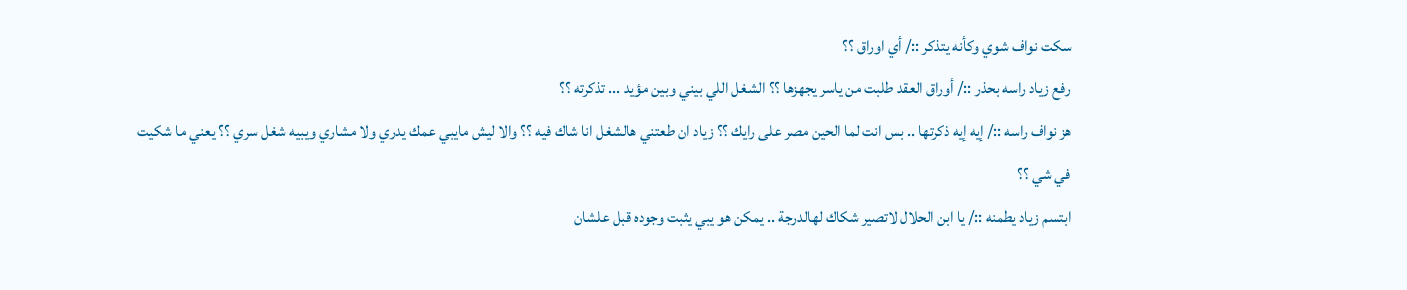سكت نواف شوي وكأنه يتذكر ::/ أي اوراق ؟؟
رفع زياد راسه بحذر ::/ أوراق العقد طلبت من ياسر يجهزها ؟؟ الشغل اللي بيني وبين مؤيد ... تذكرته ؟؟
هز نواف راسه ::/ إيه إيه ذكرتها .. بس انت لما الحين مصر على رايك ؟؟ زياد ان طعتني هالشغل انا شاك فيه ؟؟ والا ليش مايبي عمك يدري ولا مشاري ويبيه شغل سري ؟؟ يعني ما شكيت في شي ؟؟
ابتسم زياد يطمنه ::/ يا ابن الحلال لاتصير شكاك لهالدرجة .. يمكن هو يبي يثبت وجوده قبل علشان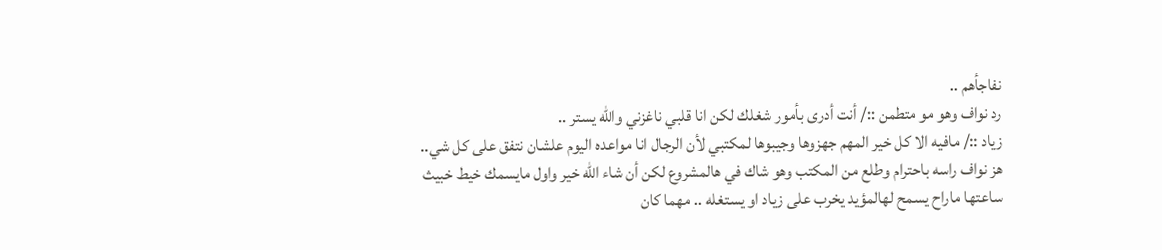نفاجأهم ..
رد نواف وهو مو متطمن ::/ أنت أدرى بأمور شغلك لكن انا قلبي ناغزني والله يستر ..
زياد ::/ مافيه الا كل خير المهم جهزوها وجيبوها لمكتبي لأن الرجال انا مواعده اليوم علشان نتفق على كل شي..
هز نواف راسه باحترام وطلع من المكتب وهو شاك في هالمشروع لكن أن شاء الله خير واول مايسمك خيط خبيث ساعتها ماراح يسمح لهالمؤيد يخرب على زياد او يستغله .. مهما كان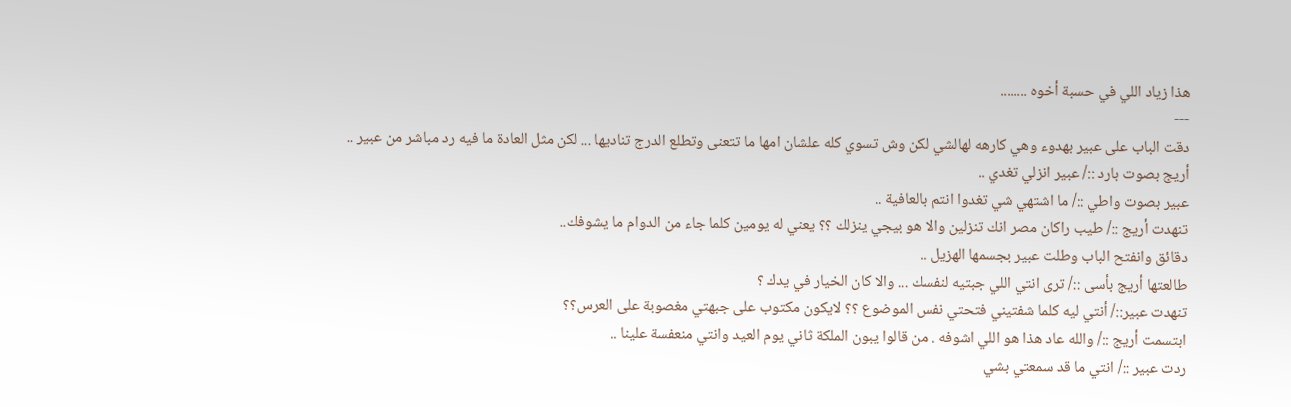هذا زياد اللي في حسبة أخوه ........
---
دقت الباب على عبير بهدوء وهي كارهه لهالشي لكن وش تسوي كله علشان امها ما تتعنى وتطلع الدرج تناديها ... لكن مثل العادة ما فيه رد مباشر من عبير ..
أريج بصوت بارد ::/ عبير انزلي تغدي ..
عبير بصوت واطي ::/ ما اشتهي شي تغدوا انتم بالعافية ..
تنهدت أريج ::/ طيب راكان مصر انك تنزلين والا هو بيجي ينزلك ؟؟ يعني له يومين كلما جاء من الدوام ما يشوفك..
دقائق وانفتح الباب وطلت عبير بجسمها الهزيل ..
طالعتها أريج بأسى ::/ ترى انتي اللي جبتيه لنفسك ... والا كان الخيار في يدك ؟
تنهدت عبير::/ أنتي ليه كلما شفتيني فتحتي نفس الموضوع ؟؟ لايكون مكتوب على جبهتي مغصوبة على العرس؟؟
ابتسمت أريج ::/ والله عاد هذا هو اللي اشوفه . من قالوا يبون الملكة ثاني يوم العيد وانتي منعفسة علينا ..
ردت عبير ::/ انتي ما قد سمعتي بشي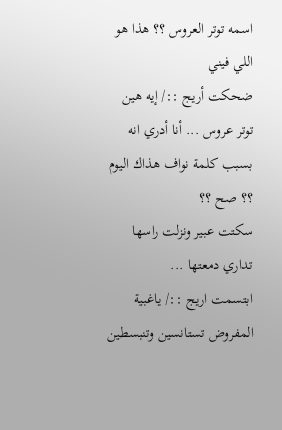اسمه توتر العروس ؟؟ هذا هو اللي فيني
ضحكت أريج ::/ إيه هين توتر عروس ... أنا أدري انه بسبب كلمة نواف هذاك اليوم ؟؟ صح ؟؟
سكتت عبير ونزلت راسها تداري دمعتها ...
ابتسمت اريج ::/ ياغبية المفروض تستانسين وتنبسطين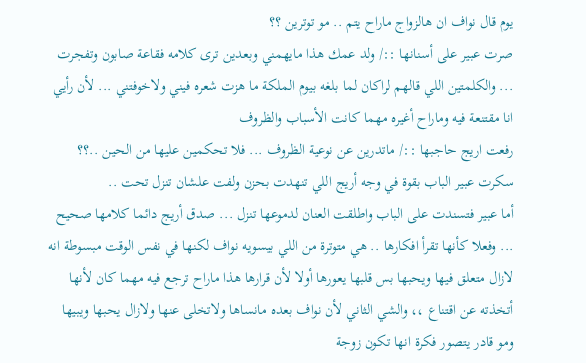يوم قال نواف ان هالزواج ماراح يتم .. مو توترين ؟؟
صرت عبير على أسنانها ::/ ولد عمك هذا مايهمني وبعدين ترى كلامه فقاعة صابون وتفجرت ... والكلمتين اللي قالهم لراكان لما بلغه بيوم الملكة ما هزت شعره فيني ولاخوفتني ... لأن رأيي انا مقتنعة فيه وماراح أغيره مهما كانت الأسباب والظروف
رفعت اريج حاجبها ::/ ماتدرين عن نوعية الظروف ... فلا تحكمين عليها من الحين ..؟؟
سكرت عبير الباب بقوة في وجه أريج اللي تنهدت بحزن ولفت علشان تنزل تحت ..
أما عبير فتسندت على الباب واطلقت العنان لدموعها تنزل ... صدق أريج دائما كلامها صحيح ... وفعلا كأنها تقرأ افكارها .. هي متوترة من اللي بيسويه نواف لكنها في نفس الوقت مبسوطة انه لازال متعلق فيها ويحبها بس قلبها يعورها أولا لأن قرارها هذا ماراح ترجع فيه مهما كان لأنها أتخذته عن اقتناع ،، والشي الثاني لأن نواف بعده مانساها ولاتخلى عنها ولازال يحبها ويبيها ومو قادر يتصور فكرة انها تكون زوجة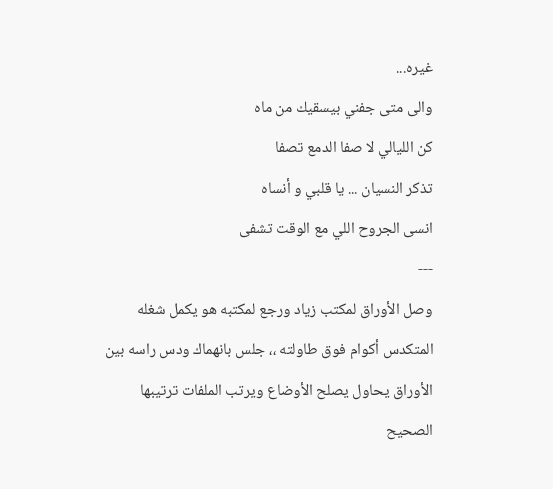غيره...
والى متى جفني بيسقيك من ماه
كن الليالي لا صفا الدمع تصفا
تذكر النسيان ... يا قلبي و أنساه
انسى الجروح اللي مع الوقت تشفى
---
وصل الأوراق لمكتب زياد ورجع لمكتبه هو يكمل شغله المتكدس أكوام فوق طاولته ،، جلس بانهماك ودس راسه بين الأوراق يحاول يصلح الأوضاع ويرتب الملفات ترتيبها الصحيح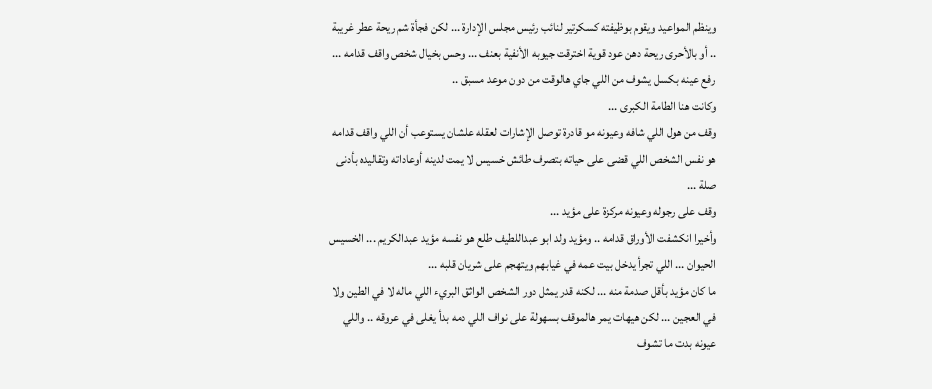وينظم المواعيد ويقوم بوظيفته كسكرتير لنائب رئيس مجلس الإدارة ... لكن فجأة شم ريحة عطر غريبة .. أو بالأحرى ريحة دهن عود قوية اخترقت جيوبه الأنفية بعنف ... وحس بخيال شخص واقف قدامه ...
رفع عينه بكسل يشوف من اللي جاي هالوقت من دون موعد مسبق ..
وكانت هنا الطامة الكبرى ...
وقف من هول اللي شافه وعيونه مو قادرة توصل الإشارات لعقله علشان يستوعب أن اللي واقف قدامه هو نفس الشخص اللي قضى على حياته بتصرف طائش خسيس لا يمت لدينه أوعاداته وتقاليده بأدنى صلة ...
وقف على رجوله وعيونه مركزة على مؤيد ...
وأخيرا انكشفت الأوراق قدامه .. ومؤيد ولد ابو عبداللطيف طلع هو نفسه مؤيد عبدالكريم ... الخسيس الحيوان ... اللي تجرأ يدخل بيت عمه في غيابهم ويتهجم على شريان قلبه ...
ما كان مؤيد بأقل صدمة منه ... لكنه قدر يمثل دور الشخص الواثق البريء اللي ماله لا في الطين ولا في العجين ... لكن هيهات يمر هالموقف بسهولة على نواف اللي دمه بدأ يغلى في عروقه .. واللي عيونه بدت ما تشوف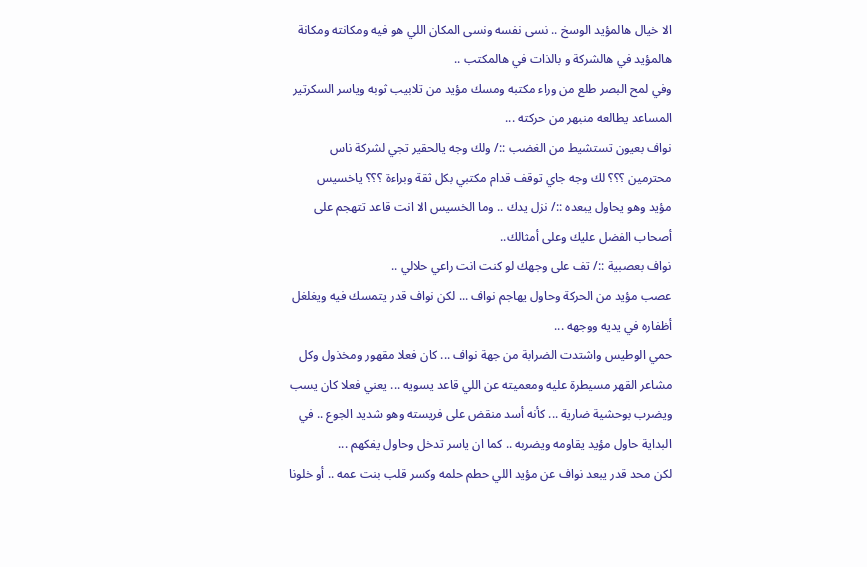الا خيال هالمؤيد الوسخ .. نسى نفسه ونسى المكان اللي هو فيه ومكانته ومكانة هالمؤيد في هالشركة و بالذات في هالمكتب ..
وفي لمح البصر طلع من وراء مكتبه ومسك مؤيد من تلابيب ثوبه وياسر السكرتير المساعد يطالعه منبهر من حركته ...
نواف بعيون تستشيط من الغضب ::/ ولك وجه يالحقير تجي لشركة ناس محترمين ؟؟؟ لك وجه جاي توقف قدام مكتبي بكل ثقة وبراءة ؟؟؟ ياخسيس
مؤيد وهو يحاول يبعده ::/ نزل يدك .. وما الخسيس الا انت قاعد تتهجم على أصحاب الفضل عليك وعلى أمثالك..
نواف بعصبية ::/ تف على وجهك لو كنت انت راعي حلالي ..
عصب مؤيد من الحركة وحاول يهاجم نواف ... لكن نواف قدر يتمسك فيه ويغلغل أظفاره في يديه ووجهه ...
حمي الوطيس واشتدت الضرابة من جهة نواف ... كان فعلا مقهور ومخذول وكل مشاعر القهر مسيطرة عليه ومعميته عن اللي قاعد يسويه ... يعني فعلا كان يسب ويضرب بوحشية ضارية ... كأنه أسد منقض على فريسته وهو شديد الجوع .. في البداية حاول مؤيد يقاومه ويضربه .. كما ان ياسر تدخل وحاول يفكهم ...
لكن محد قدر يبعد نواف عن مؤيد اللي حطم حلمه وكسر قلب بنت عمه .. أو خلونا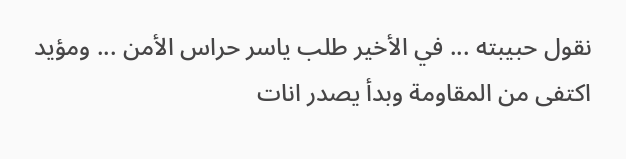نقول حبيبته ... في الأخير طلب ياسر حراس الأمن ... ومؤيد اكتفى من المقاومة وبدأ يصدر انات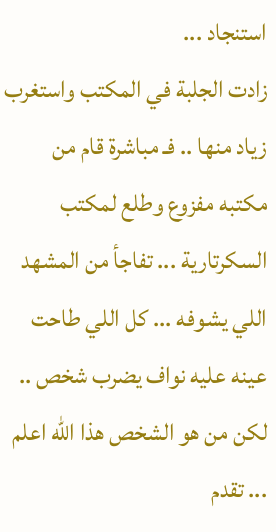استنجاد ...
زادت الجلبة في المكتب واستغرب زياد منها .. فـ مباشرة قام من مكتبه مفزوع وطلع لمكتب السكرتارية ... تفاجأ من المشهد اللي يشوفه ... كل اللي طاحت عينه عليه نواف يضرب شخص .. لكن من هو الشخص هذا الله اعلم ... تقدم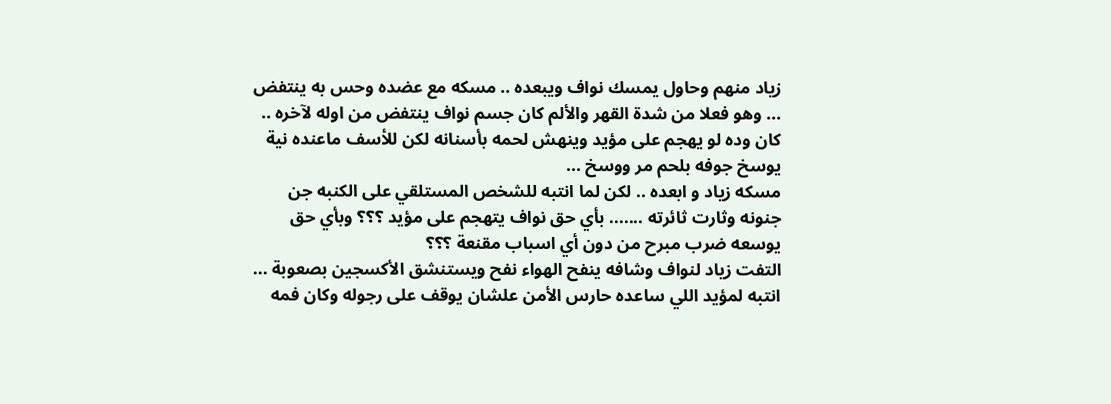زياد منهم وحاول يمسك نواف ويبعده .. مسكه مع عضده وحس به ينتفض ... وهو فعلا من شدة القهر والألم كان جسم نواف ينتفض من اوله لآخره .. كان وده لو يهجم على مؤيد وينهش لحمه بأسنانه لكن للأسف ماعنده نية يوسخ جوفه بلحم مر ووسخ ...
مسكه زياد و ابعده .. لكن لما انتبه للشخص المستلقي على الكنبه جن جنونه وثارت ثائرته ....... بأي حق نواف يتهجم على مؤيد ؟؟؟ وبأي حق يوسعه ضرب مبرح من دون أي اسباب مقنعة ؟؟؟
التفت زياد لنواف وشافه ينفح الهواء نفح ويستنشق الأكسجين بصعوبة ... انتبه لمؤيد اللي ساعده حارس الأمن علشان يوقف على رجوله وكان فمه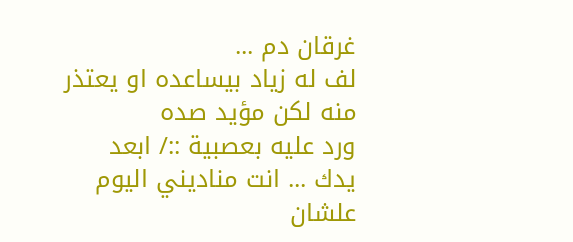غرقان دم ...
لف له زياد بيساعده او يعتذر منه لكن مؤيد صده
ورد عليه بعصبية ::/ ابعد يدك ... انت مناديني اليوم علشان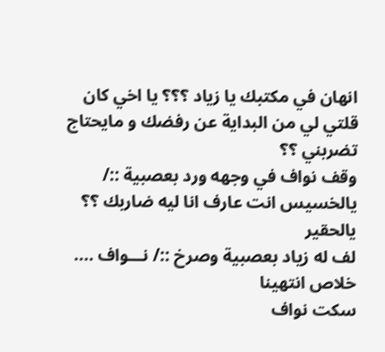انهان في مكتبك يا زياد ؟؟؟ يا اخي كان قلتي لي من البداية عن رفضك و مايحتاج تضربني ؟؟
وقف نواف في وجهه ورد بعصبية ::/ يالخسيس انت عارف انا ليه ضاربك ؟؟ يالحقير
لف له زياد بعصبية وصرخ ::/ نـــواف .... خلاص انتهينا
سكت نواف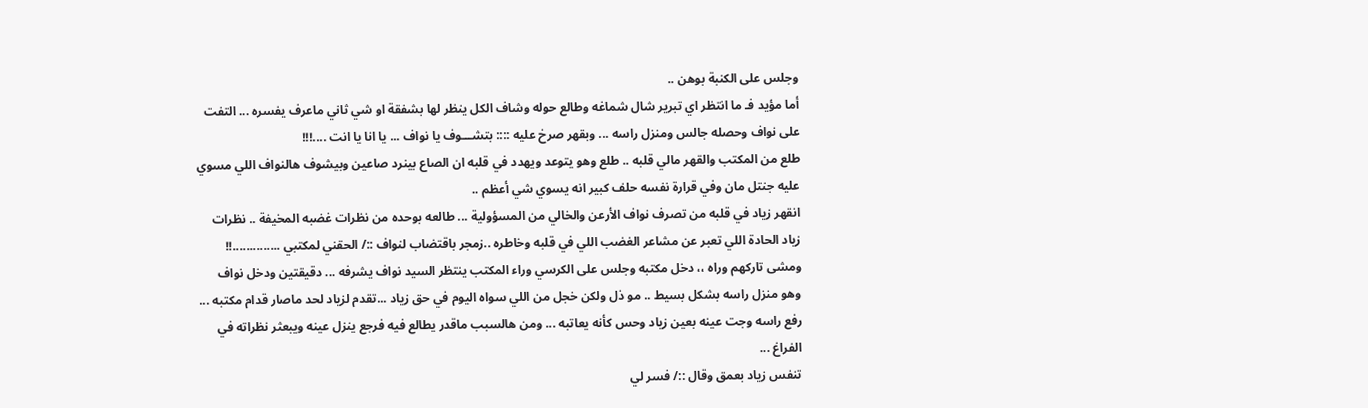وجلس على الكنبة بوهن ..
أما مؤيد فـ ما انتظر اي تبرير شال شماغه وطالع حوله وشاف الكل ينظر لها بشفقة او شي ثاني ماعرف يفسره ... التفت على نواف وحصله جالس ومنزل راسه ... وبقهر صرخ عليه :::: بتشـــوف يا نواف ... يا انا يا انت ....!!!
طلع من المكتب والقهر مالي قلبه .. طلع وهو يتوعد ويهدد في قلبه ان الصاع بينرد صاعين وبيشوف هالنواف اللي مسوي عليه جنتل مان وفي قرارة نفسه حلف كبير انه يسوي شي أعظم ..
انقهر زياد في قلبه من تصرف نواف الأرعن والخالي من المسؤولية ... طالعه بوحده من نظرات غضبه المخيفة .. نظرات زياد الحادة اللي تعبر عن مشاعر الغضب اللي في قلبه وخاطره ..زمجر باقتضاب لنواف ::/ الحقني لمكتبي ..............!!
ومشى تاركهم وراه ،، دخل مكتبه وجلس على الكرسي وراء المكتب ينتظر السيد نواف يشرفه ... دقيقتين ودخل نواف وهو منزل راسه بشكل بسيط .. مو ذل ولكن خجل من اللي سواه اليوم في حق زياد ...تقدم لزياد لحد ماصار قدام مكتبه ... رفع راسه وجت عينه بعين زياد وحس كأنه يعاتبه ... ومن هالسبب ماقدر يطالع فيه فرجع ينزل عينه ويبعثر نظراته في الفراغ ...
تنفس زياد بعمق وقال ::/ فسر لي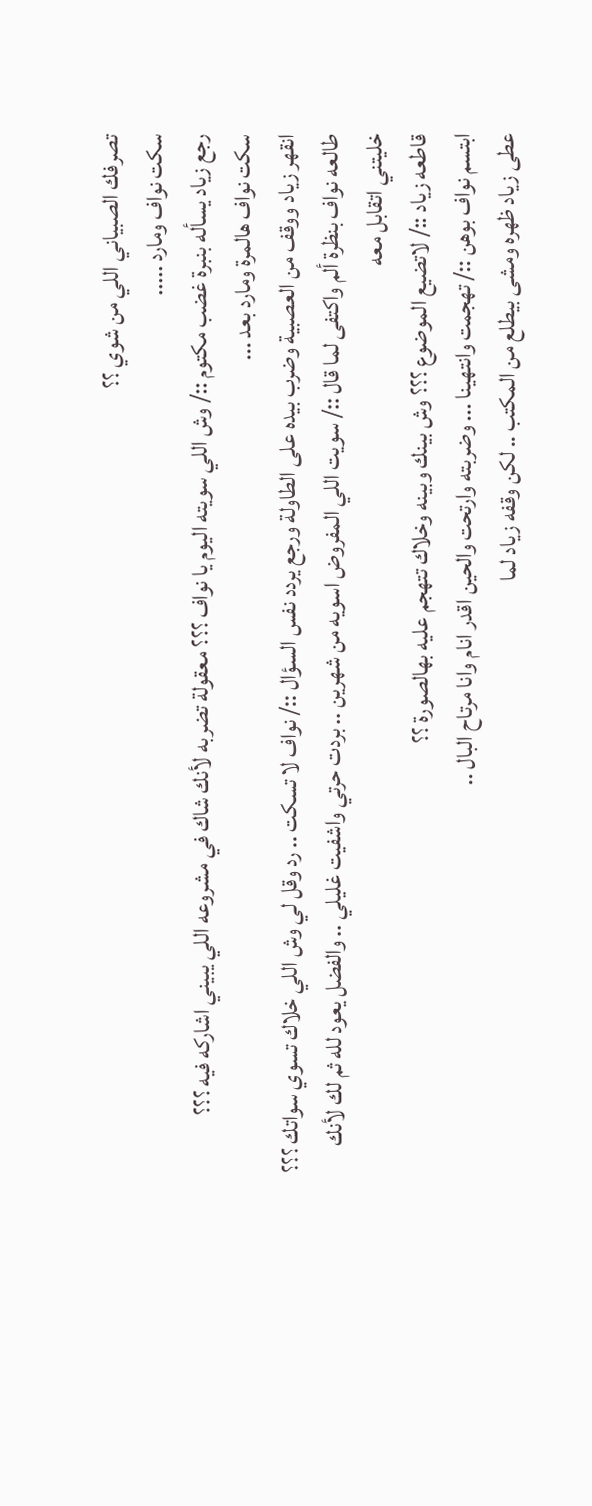تصرفك الصبياني اللي من شوي ؟؟
سكت نواف ومارد .....
رجع زياد يسأله بنبرة غضب مكتوم ::/ وش اللي سويته اليوم يا نواف ؟؟؟ معقولة تضربه لأنك شاك في مشروعه اللي يبيني اشاركه فيه ؟؟؟
سكت نواف هالمرة ومارد بعد ...
انقهر زياد ووقف من العصبية وضرب بيده على الطاولة ورجع يردد نفس السؤال ::/ نواف لا تسكت .. رد وقل لي وش اللي خلاك تسوي سواتك ؟؟؟
طالعه نواف بنظرة ألم واكتفى لما قال ::/ سويت اللي المفروض اسويه من شهرين .. بردت حرتي واشفيت غليلي .. والفضل يعود لله ثم لك لأنك خليتني اتقابل معه
قاطعه زياد ::/ لاتضيع الموضوع ؟؟؟ وش بينك وبينه وخلاك تتهجم عليه بهالصورة ؟؟
ابتسم نواف بوهن ::/ تهجمت وانتهينا ... وضربته وارتحت والحين اقدر انام وانا مرتاح البال ..
عطى زياد ظهره ومشى بيطلع من المكتب .. لكن وقفه زياد لما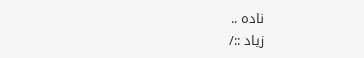ناده ..
زياد ::/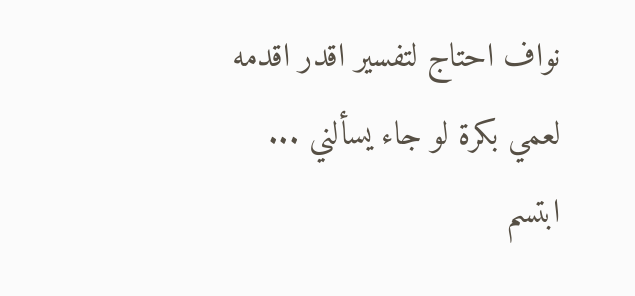نواف احتاج لتفسير اقدر اقدمه لعمي بكرة لو جاء يسألني ...
ابتسم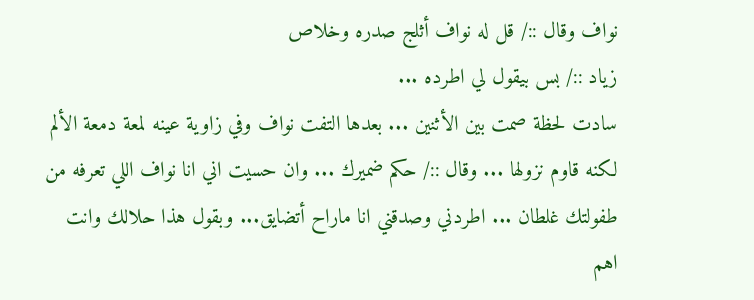نواف وقال ::/ قل له نواف أثلج صدره وخلاص
زياد ::/ بس بيقول لي اطرده ...
سادت لحظة صمت بين الأثنين ... بعدها التفت نواف وفي زاوية عينه لمعة دمعة الألم لكنه قاوم نزولها ... وقال ::/ حكم ضميرك ... وان حسيت اني انا نواف اللي تعرفه من طفولتك غلطان ... اطردني وصدقني انا ماراح أتضايق... وبقول هذا حلالك وانت اهم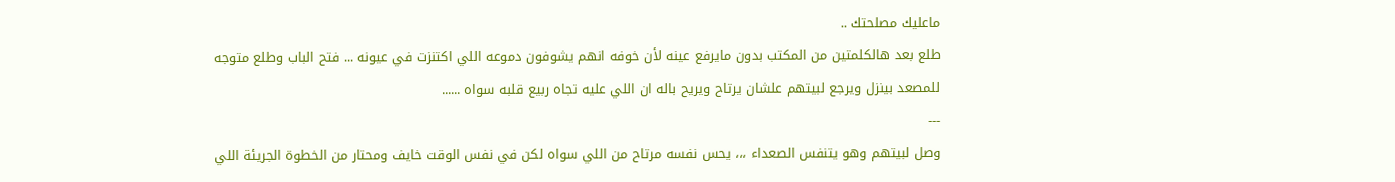ماعليك مصلحتك ..
طلع بعد هالكلمتين من المكتب بدون مايرفع عينه لأن خوفه انهم يشوفون دموعه اللي اكتنزت في عيونه ... فتح الباب وطلع متوجه للمصعد بينزل ويرجع لبيتهم علشان يرتاح ويريح باله ان اللي عليه تجاه ربيع قلبه سواه ......
---
وصل لبيتهم وهو يتنفس الصعداء ،،، يحس نفسه مرتاح من اللي سواه لكن في نفس الوقت خايف ومحتار من الخطوة الجريئة اللي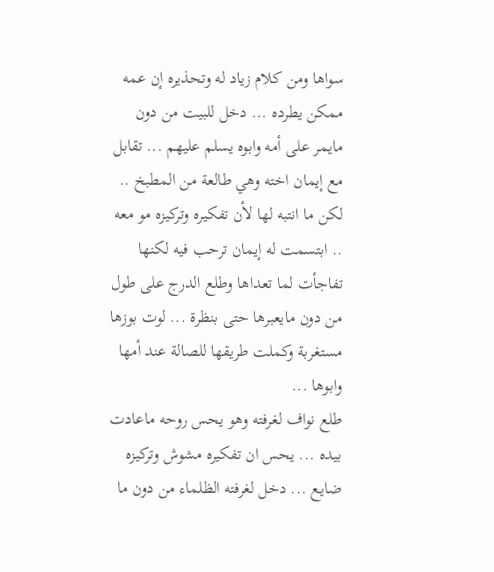سواها ومن كلام زياد له وتحذيره إن عمه ممكن يطرده ... دخل للبيت من دون مايمر على أمه وابوه يسلم عليهم ... تقابل مع إيمان اخته وهي طالعة من المطبخ .. لكن ما انتبه لها لأن تفكيره وتركيزه مو معه .. ابتسمت له إيمان ترحب فيه لكنها تفاجأت لما تعداها وطلع الدرج على طول من دون مايعبرها حتى بنظرة ... لوت بوزها مستغربة وكملت طريقها للصالة عند أمها وابوها ...
طلع نواف لغرفته وهو يحس روحه ماعادت بيده ... يحس ان تفكيره مشوش وتركيزه ضايع ... دخل لغرفته الظلماء من دون ما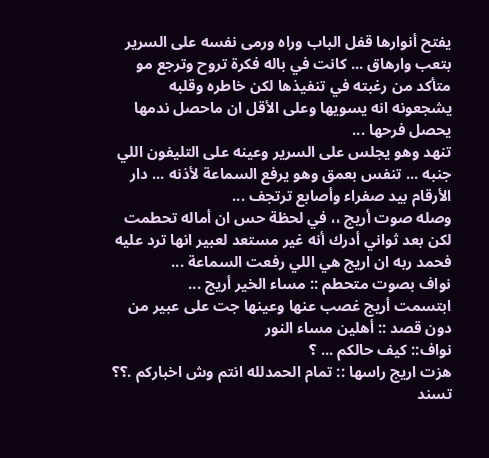يفتح أنوارها قفل الباب وراه ورمى نفسه على السرير بتعب وارهاق ... كانت في باله فكرة تروح وترجع مو متأكد من رغبته في تنفيذها لكن خاطره وقلبه يشجعونه انه يسويها وعلى الأقل ان ماحصل ندمها يحصل فرحها ...
تنهد وهو يجلس على السرير وعينه على التليفون اللي جنبه ... تنفس بعمق وهو يرفع السماعة لأذنه ... دار الأرقام بيد صفراء وأصابع ترتجف ...
وصله صوت أريج ،، في لحظة حس ان أماله تحطمت لكن بعد ثواني أدرك أنه غير مستعد لعبير انها ترد عليه فحمد ربه ان اريج هي اللي رفعت السماعة ...
نواف بصوت متحطم :: مساء الخير أريج ...
ابتسمت أريج غصب عنها وعينها جت على عبير من دون قصد :: أهلين مساء النور
نواف:: كيف حالكم ... ؟
هزت اريج راسها :: تمام الحمدلله انتم وش اخباركم .؟؟
تسند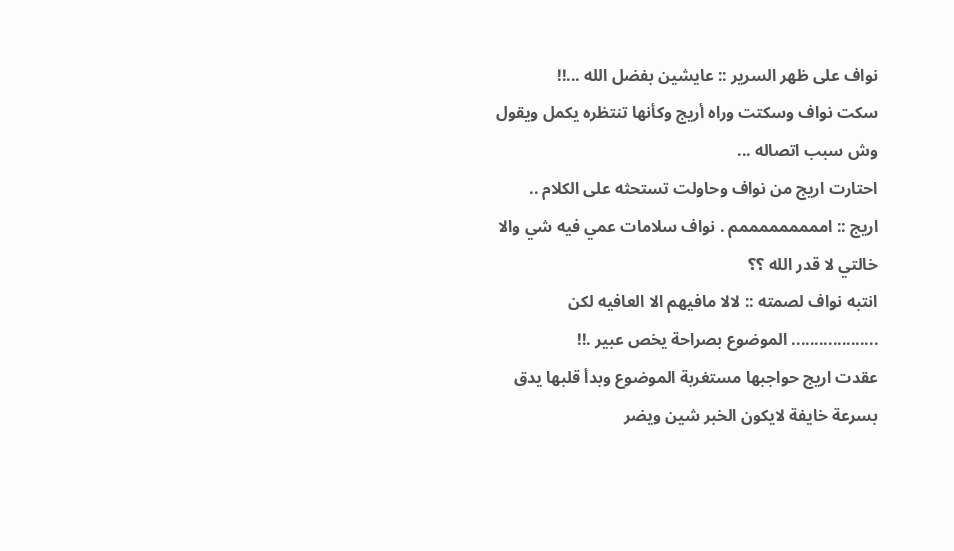نواف على ظهر السرير :: عايشين بفضل الله ...!!
سكت نواف وسكتت وراه أريج وكأنها تنتظره يكمل ويقول وش سبب اتصاله ...
احتارت اريج من نواف وحاولت تستحثه على الكلام ..
اريج :: امممممممممم . نواف سلامات عمي فيه شي والا خالتي لا قدر الله ؟؟
انتبه نواف لصمته :: لالا مافيهم الا العافيه لكن ................... الموضوع بصراحة يخص عبير .!!
عقدت اريج حواجبها مستغربة الموضوع وبدأ قلبها يدق بسرعة خايفة لايكون الخبر شين ويضر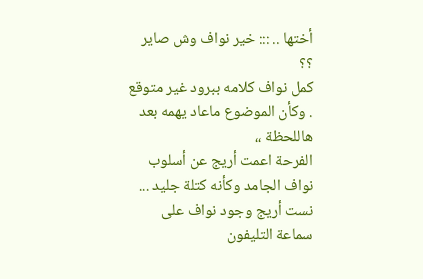أختها .. ::: خير نواف وش صاير ؟؟
كمل نواف كلامه ببرود غير متوقع . وكأن الموضوع ماعاد يهمه بعد هاللحظة ،،
الفرحة اعمت أريج عن أسلوب نواف الجامد وكأنه كتلة جليد ... نست أريج وجود نواف على سماعة التليفون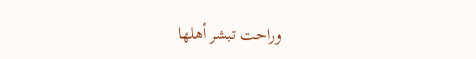وراحت تبشر أهلها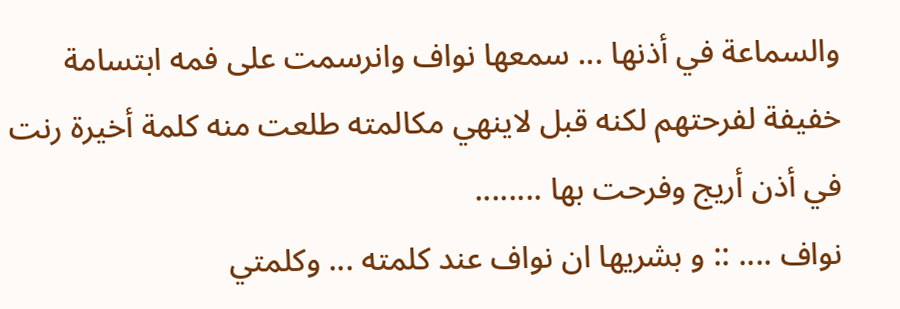والسماعة في أذنها ... سمعها نواف وانرسمت على فمه ابتسامة خفيفة لفرحتهم لكنه قبل لاينهي مكالمته طلعت منه كلمة أخيرة رنت في أذن أريج وفرحت بها ........
نواف .... :: و بشريها ان نواف عند كلمته ... وكلمتي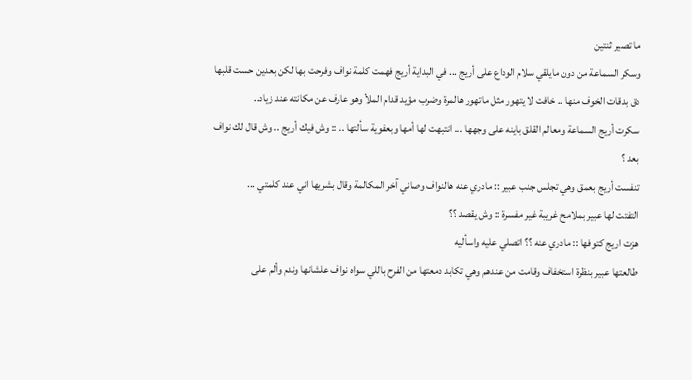ما تصير ثنتين
وسكر السماعة من دون مايلقي سلام الوداع على أريج ... في البداية أريج فهمت كلمة نواف وفرحت بها لكن بعدين حست قلبها دق بدقات الخوف منها .. خافت لا يتهور مثل ماتهور هالمرة وضرب مؤيد قدام الملأ وهو عارف عن مكانته عند زياد..
سكرت أريج السماعة ومعالم القلق باينه على وجهها ... انتبهت لها أمها وبعفوية سألتها .. :: وش فيك أريج .. وش قال لك نواف بعد ؟
تنفست أريج بعمق وهي تجلس جنب عبير :: مادري عنه هالنواف وصاني آخر المكالمة وقال بشريها اني عند كلمتي ...
التفتت لها عبير بملامح غريبة غير مفسرة :: وش يقصد ؟؟
هزت اريج كتوفها :: مادري عنه ؟؟ اتصلي عليه واسأليه
طالعتها عبير بنظرة استخفاف وقامت من عندهم وهي تكابد دمعتها من الفرح باللي سواه نواف علشانها وندم وألم على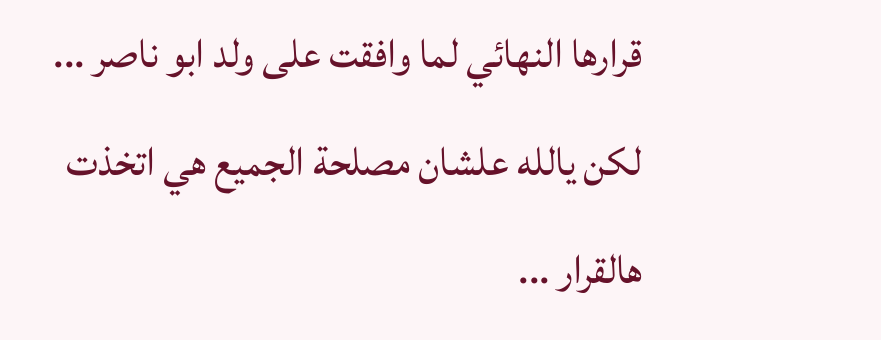قرارها النهائي لما وافقت على ولد ابو ناصر ... لكن يالله علشان مصلحة الجميع هي اتخذت هالقرار ...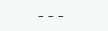---